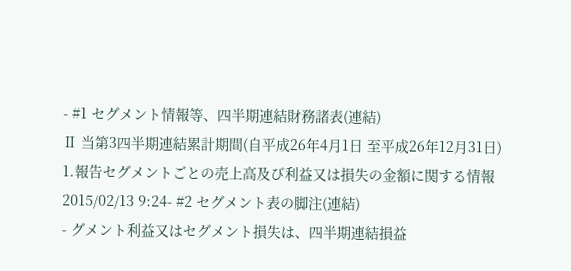- #1 セグメント情報等、四半期連結財務諸表(連結)
Ⅱ 当第3四半期連結累計期間(自平成26年4月1日 至平成26年12月31日)
1.報告セグメントごとの売上高及び利益又は損失の金額に関する情報
2015/02/13 9:24- #2 セグメント表の脚注(連結)
- グメント利益又はセグメント損失は、四半期連結損益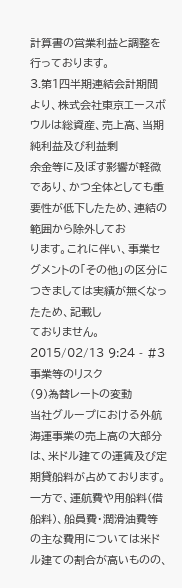計算書の営業利益と調整を行っております。
3.第1四半期連結会計期間より、株式会社東京エースボウルは総資産、売上高、当期純利益及び利益剰
余金等に及ぼす影響が軽微であり、かつ全体としても重要性が低下したため、連結の範囲から除外してお
ります。これに伴い、事業セグメントの「その他」の区分につきましては実績が無くなったため、記載し
ておりません。2015/02/13 9:24 - #3 事業等のリスク
(9)為替レートの変動
当社グループにおける外航海運事業の売上高の大部分は、米ドル建ての運賃及び定期貸船料が占めております。一方で、運航費や用船料(借船料)、船員費・潤滑油費等の主な費用については米ドル建ての割合が高いものの、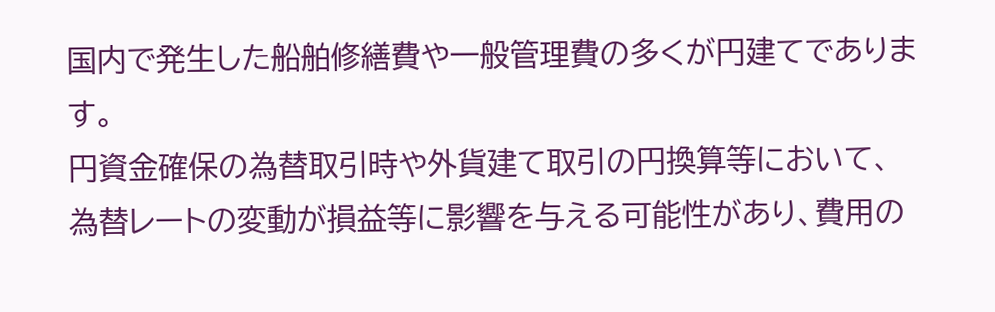国内で発生した船舶修繕費や一般管理費の多くが円建てであります。
円資金確保の為替取引時や外貨建て取引の円換算等において、為替レートの変動が損益等に影響を与える可能性があり、費用の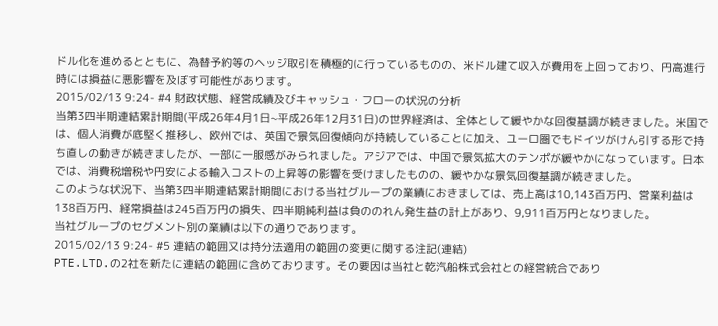ドル化を進めるとともに、為替予約等のヘッジ取引を積極的に行っているものの、米ドル建て収入が費用を上回っており、円高進行時には損益に悪影響を及ぼす可能性があります。
2015/02/13 9:24- #4 財政状態、経営成績及びキャッシュ・フローの状況の分析
当第3四半期連結累計期間(平成26年4月1日~平成26年12月31日)の世界経済は、全体として緩やかな回復基調が続きました。米国では、個人消費が底堅く推移し、欧州では、英国で景気回復傾向が持続していることに加え、ユーロ圏でもドイツがけん引する形で持ち直しの動きが続きましたが、一部に一服感がみられました。アジアでは、中国で景気拡大のテンポが緩やかになっています。日本では、消費税増税や円安による輸入コストの上昇等の影響を受けましたものの、緩やかな景気回復基調が続きました。
このような状況下、当第3四半期連結累計期間における当社グループの業績におきましては、売上高は10,143百万円、営業利益は138百万円、経常損益は245百万円の損失、四半期純利益は負ののれん発生益の計上があり、9,911百万円となりました。
当社グループのセグメント別の業績は以下の通りであります。
2015/02/13 9:24- #5 連結の範囲又は持分法適用の範囲の変更に関する注記(連結)
PTE.LTD.の2社を新たに連結の範囲に含めております。その要因は当社と乾汽船株式会社との経営統合であり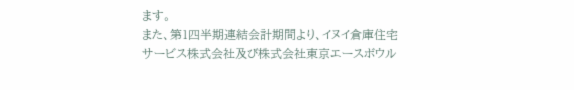ます。
また、第1四半期連結会計期間より、イヌイ倉庫住宅サービス株式会社及び株式会社東京エースボウル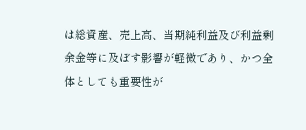は総資産、売上高、当期純利益及び利益剰余金等に及ぼす影響が軽微であり、かつ全体としても重要性が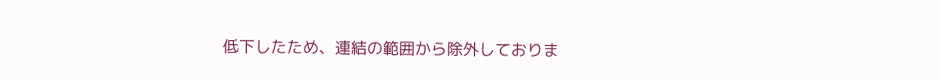低下したため、連結の範囲から除外しておりま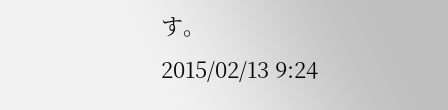す。
2015/02/13 9:24